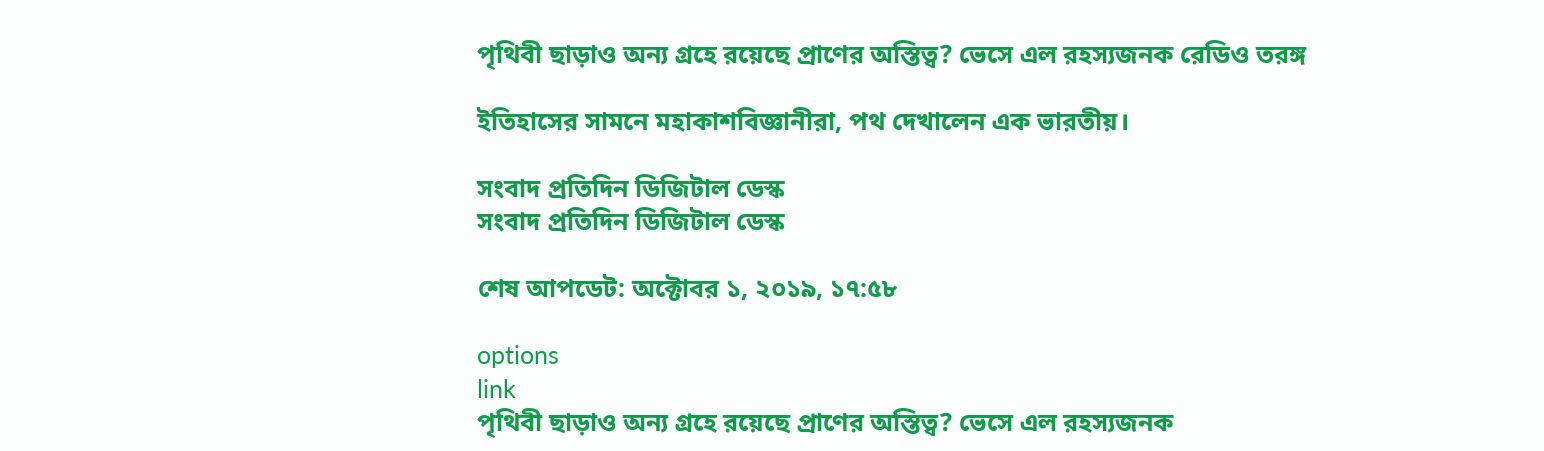পৃথিবী ছাড়াও অন্য গ্রহে রয়েছে প্রাণের অস্তিত্ব? ভেসে এল রহস্যজনক রেডিও তরঙ্গ

ইতিহাসের সামনে মহাকাশবিজ্ঞানীরা, পথ দেখালেন এক ভারতীয়।

সংবাদ প্রতিদিন ডিজিটাল ডেস্ক
সংবাদ প্রতিদিন ডিজিটাল ডেস্ক

শেষ আপডেট: অক্টোবর ১, ২০১৯, ১৭:৫৮

options
link
পৃথিবী ছাড়াও অন্য গ্রহে রয়েছে প্রাণের অস্তিত্ব? ভেসে এল রহস্যজনক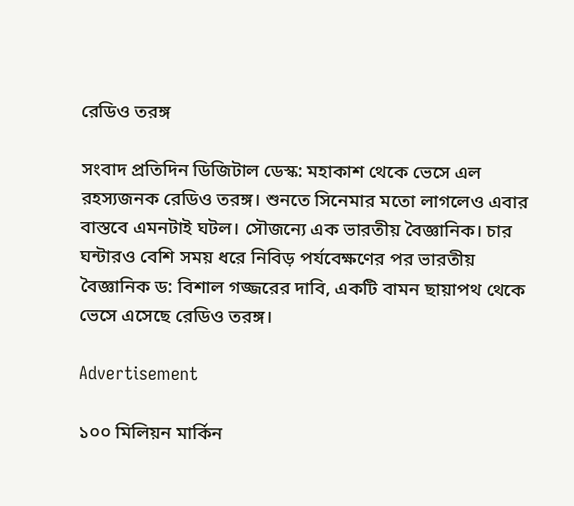রেডিও তরঙ্গ

সংবাদ প্রতিদিন ডিজিটাল ডেস্ক: মহাকাশ থেকে ভেসে এল রহস্যজনক রেডিও তরঙ্গ। শুনতে সিনেমার মতো লাগলেও এবার বাস্তবে এমনটাই ঘটল। সৌজন্যে এক ভারতীয় বৈজ্ঞানিক। চার ঘন্টারও বেশি সময় ধরে নিবিড় পর্যবেক্ষণের পর ভারতীয় বৈজ্ঞানিক ড: বিশাল গজ্জরের দাবি, একটি বামন ছায়াপথ থেকে ভেসে এসেছে রেডিও তরঙ্গ।

Advertisement

১০০ মিলিয়ন মার্কিন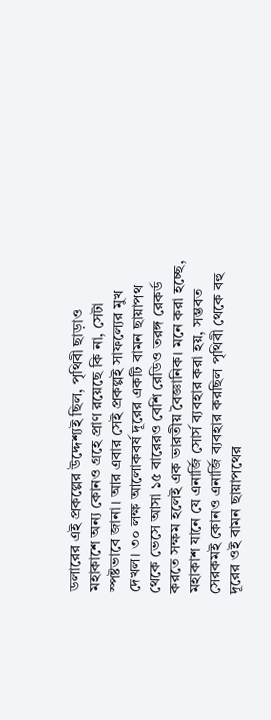ডলারের এই প্রকল্পের উদ্দেশ্যই ছিল, পৃথিবী ছাড়াও মহাকাশে অন্য কোনও গ্রহে প্রাণ রয়েছে কি না, সেটা স্পষ্টভাবে জানা। আর এবার সেই প্রকল্পই সাফল্যের মুখ দেখল। ৩০ লক্ষ আলোকবর্ষ দূরের একটি বামন ছায়াপথ থেকে ভেসে আসা ১৫ বারেরও বেশি রেডিও তরঙ্গ রেকর্ড করতে সক্ষম হলেই এক ভারতীয় বৈজ্ঞানিক। মনে করা হচ্ছে, মহাকাশ যানে যে এনার্জি সোর্স ব্যবহার করা হয়, সম্ভবত সেরকমই কোনও এনার্জি ব্যবহার করছিল পৃথিবী থেকে বহু দূরের ওই বামন ছায়াপথের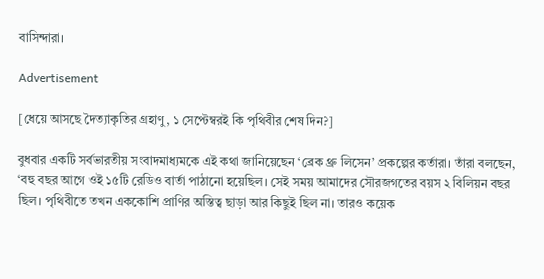বাসিন্দারা।

Advertisement

[ধেয়ে আসছে দৈত্যাকৃতির গ্রহাণু, ১ সেপ্টেম্বরই কি পৃথিবীর শেষ দিন?]

বুধবার একটি সর্বভারতীয় সংবাদমাধ্যমকে এই কথা জানিয়েছেন ‘ব্রেক থ্রু লিসেন’ প্রকল্পের কর্তারা। তাঁরা বলছেন, ‘বহু বছর আগে ওই ১৫টি রেডিও বার্তা পাঠানো হয়েছিল। সেই সময় আমাদের সৌরজগতের বয়স ২ বিলিয়ন বছর ছিল। পৃথিবীতে তখন এককোশি প্রাণির অস্তিত্ব ছাড়া আর কিছুই ছিল না। তারও কয়েক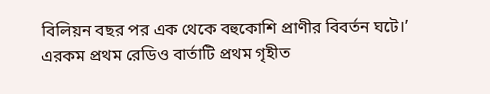বিলিয়ন বছর পর এক থেকে বহুকোশি প্রাণীর বিবর্তন ঘটে।’ এরকম প্রথম রেডিও বার্তাটি প্রথম গৃহীত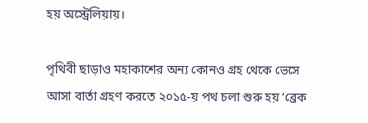হয় অস্ট্রেলিয়ায়।

পৃথিবী ছাড়াও মহাকাশের অন্য কোনও গ্রহ থেকে ভেসে আসা বার্তা গ্রহণ করতে ২০১৫-য় পথ চলা শুরু হয় ‘ব্রেক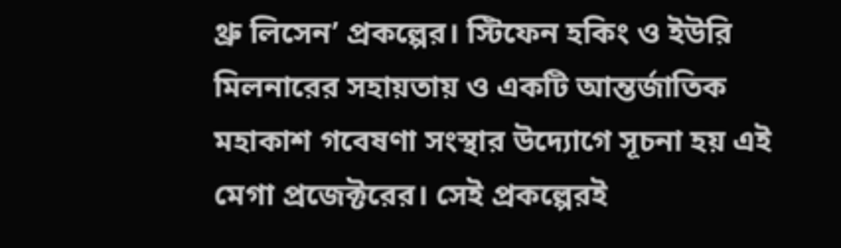থ্রু লিসেন’ প্রকল্পের। স্টিফেন হকিং ও ইউরি মিলনারের সহায়তায় ও একটি আন্তর্জাতিক মহাকাশ গবেষণা সংস্থার উদ্যোগে সূচনা হয় এই মেগা প্রজেক্টরের। সেই প্রকল্পেরই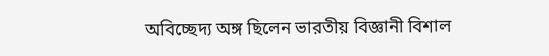অবিচ্ছেদ্য অঙ্গ ছিলেন ভারতীয় বিজ্ঞানী বিশাল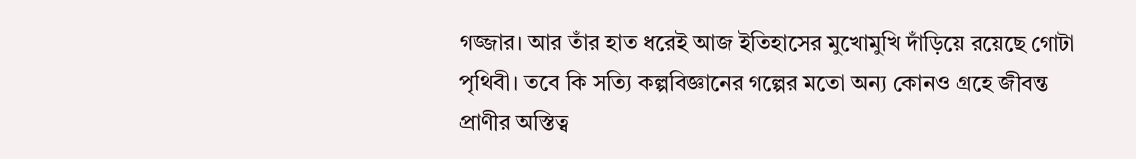গজ্জার। আর তাঁর হাত ধরেই আজ ইতিহাসের মুখোমুখি দাঁড়িয়ে রয়েছে গোটা পৃথিবী। তবে কি সত্যি কল্পবিজ্ঞানের গল্পের মতো অন্য কোনও গ্রহে জীবন্ত প্রাণীর অস্তিত্ব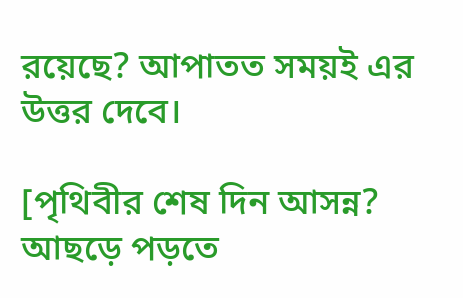রয়েছে? আপাতত সময়ই এর উত্তর দেবে।

[পৃথিবীর শেষ দিন আসন্ন? আছড়ে পড়তে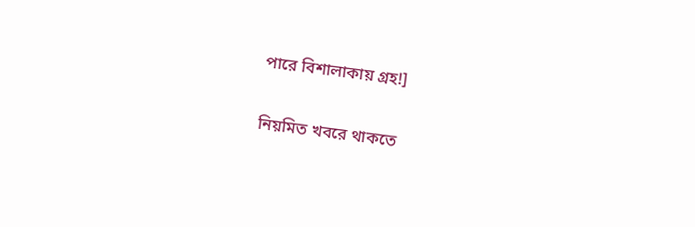পারে বিশালাকায় গ্রহ!]

নিয়মিত খবরে থাকতে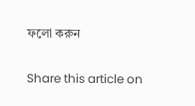ফলো করুন

Share this article on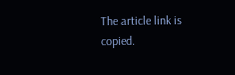The article link is copied.